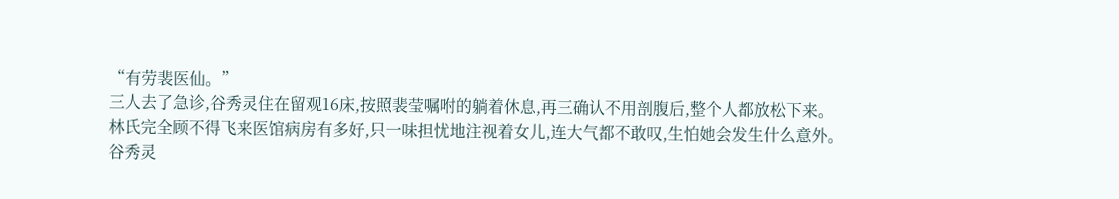“有劳裴医仙。”
三人去了急诊,谷秀灵住在留观16床,按照裴莹嘱咐的躺着休息,再三确认不用剖腹后,整个人都放松下来。
林氏完全顾不得飞来医馆病房有多好,只一味担忧地注视着女儿,连大气都不敢叹,生怕她会发生什么意外。
谷秀灵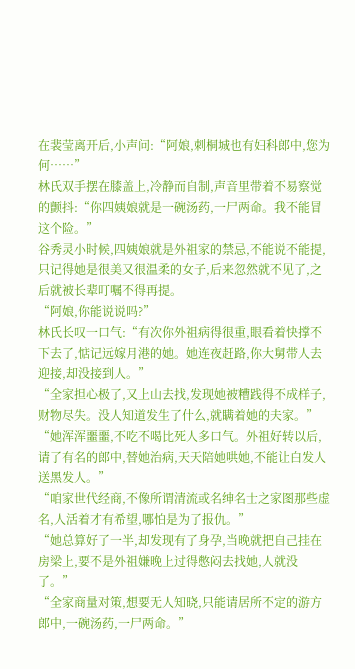在裴莹离开后,小声问:“阿娘,刺桐城也有妇科郎中,您为何……”
林氏双手摆在膝盖上,冷静而自制,声音里带着不易察觉的颤抖:“你四姨娘就是一碗汤药,一尸两命。我不能冒这个险。”
谷秀灵小时候,四姨娘就是外祖家的禁忌,不能说不能提,只记得她是很美又很温柔的女子,后来忽然就不见了,之后就被长辈叮嘱不得再提。
“阿娘,你能说说吗?”
林氏长叹一口气:“有次你外祖病得很重,眼看着快撑不下去了,惦记远嫁月港的她。她连夜赶路,你大舅带人去迎接,却没接到人。”
“全家担心极了,又上山去找,发现她被糟践得不成样子,财物尽失。没人知道发生了什么,就瞒着她的夫家。”
“她浑浑噩噩,不吃不喝比死人多口气。外祖好转以后,请了有名的郎中,替她治病,天天陪她哄她,不能让白发人送黑发人。”
“咱家世代经商,不像所谓清流或名绅名士之家图那些虚名,人活着才有希望,哪怕是为了报仇。”
“她总算好了一半,却发现有了身孕,当晚就把自己挂在房梁上,要不是外祖嫌晚上过得憋闷去找她,人就没了。”
“全家商量对策,想要无人知晓,只能请居所不定的游方郎中,一碗汤药,一尸两命。”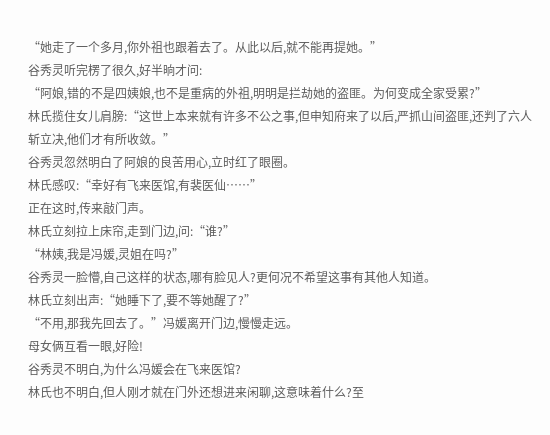“她走了一个多月,你外祖也跟着去了。从此以后,就不能再提她。”
谷秀灵听完楞了很久,好半晌才问:
“阿娘,错的不是四姨娘,也不是重病的外祖,明明是拦劫她的盗匪。为何变成全家受累?”
林氏揽住女儿肩膀:“这世上本来就有许多不公之事,但申知府来了以后,严抓山间盗匪,还判了六人斩立决,他们才有所收敛。”
谷秀灵忽然明白了阿娘的良苦用心,立时红了眼圈。
林氏感叹:“幸好有飞来医馆,有裴医仙……”
正在这时,传来敲门声。
林氏立刻拉上床帘,走到门边,问:“谁?”
“林姨,我是冯媛,灵姐在吗?”
谷秀灵一脸懵,自己这样的状态,哪有脸见人?更何况不希望这事有其他人知道。
林氏立刻出声:“她睡下了,要不等她醒了?”
“不用,那我先回去了。”冯媛离开门边,慢慢走远。
母女俩互看一眼,好险!
谷秀灵不明白,为什么冯媛会在飞来医馆?
林氏也不明白,但人刚才就在门外还想进来闲聊,这意味着什么?至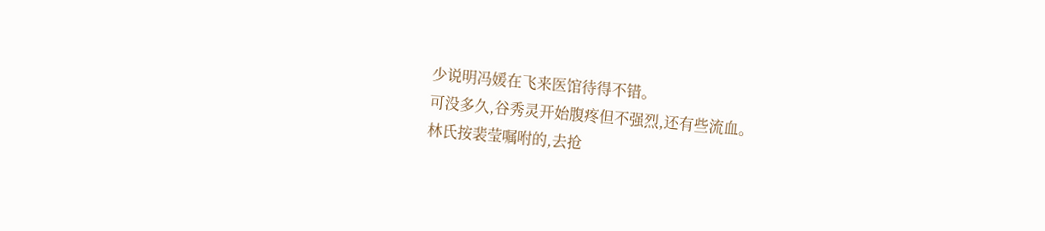少说明冯媛在飞来医馆待得不错。
可没多久,谷秀灵开始腹疼但不强烈,还有些流血。
林氏按裴莹嘱咐的,去抢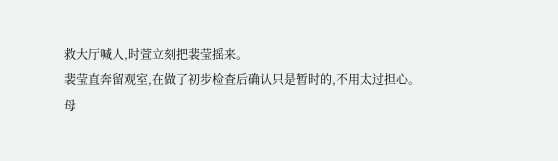救大厅喊人,时萱立刻把裴莹摇来。
裴莹直奔留观室,在做了初步检查后确认只是暂时的,不用太过担心。
母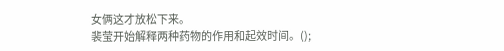女俩这才放松下来。
裴莹开始解释两种药物的作用和起效时间。();